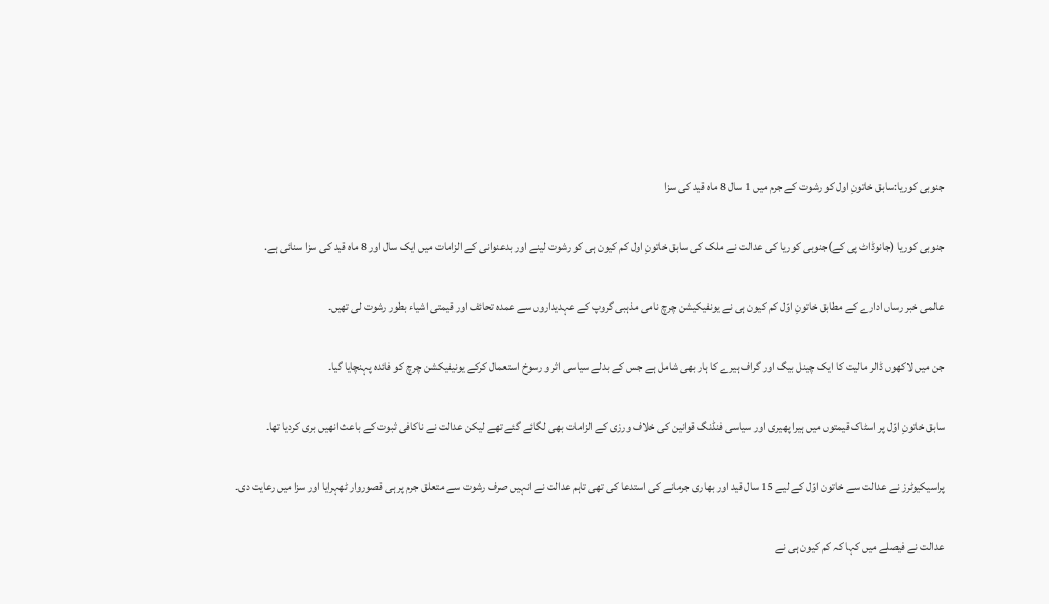جنوبی کوریا:سابق خاتونِ اول کو رشوت کے جرم میں 1 سال 8 ماہ قید کی سزا

جنوبی کوریا (جانوڈاٹ پی کے)جنوبی کوریا کی عدالت نے ملک کی سابق خاتونِ اول کم کیون ہی کو رشوت لینے اور بدعنوانی کے الزامات میں ایک سال اور 8 ماہ قید کی سزا سنائی ہے.

عالمی خبر رساں ادارے کے مطابق خاتونِ اوّل کم کیون ہی نے یونفیکیشن چرچ نامی مذہبی گروپ کے عہدیداروں سے عمدہ تحائف اور قیمتی اشیاء بطور رشوت لی تھیں۔

جن میں لاکھوں ڈالر مالیت کا ایک چینل بیگ اور گراف ہیرے کا ہار بھی شامل ہے جس کے بدلے سیاسی اثر و رسوخ استعمال کرکے یونیفیکشن چرچ کو فائدہ پہنچایا گیا۔

سابق خاتونِ اوّل پر اسٹاک قیمتوں میں ہیرا پھیری اور سیاسی فنڈنگ قوانین کی خلاف ورزی کے الزامات بھی لگائے گئے تھے لیکن عدالت نے ناکافی ثبوت کے باعث انھیں بری کردیا تھا۔

پراسیکیوٹرز نے عدالت سے خاتون اوّل کے لیے 15 سال قید اور بھاری جرمانے کی استدعا کی تھی تاہم عدالت نے انہیں صرف رشوت سے متعلق جرم پر ہی قصوروار ٹھہرایا اور سزا میں رعایت دی۔

عدالت نے فیصلے میں کہا کہ کم کیون ہی نے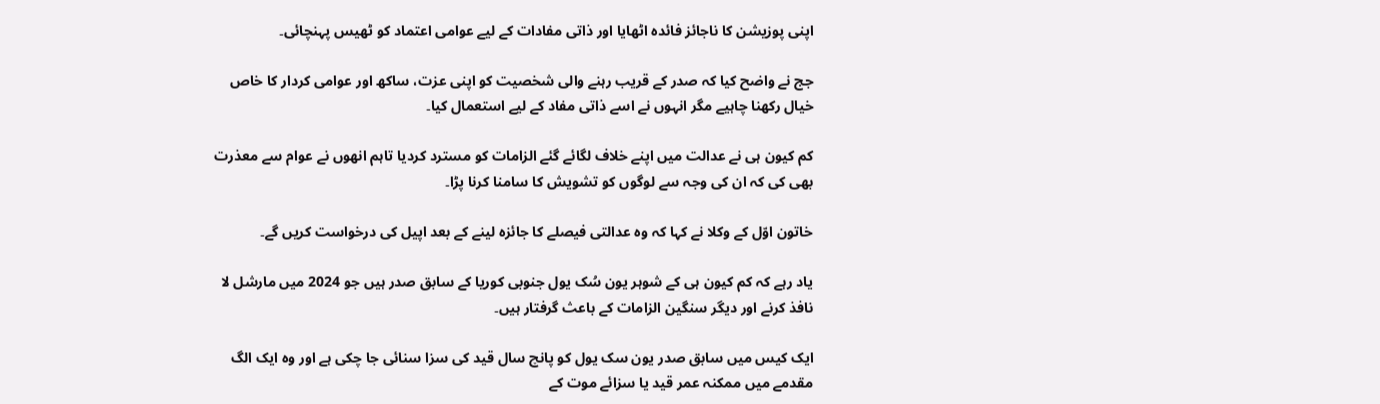اپنی پوزیشن کا ناجائز فائدہ اٹھایا اور ذاتی مفادات کے لیے عوامی اعتماد کو ٹھیس پہنچائی۔

جج نے واضح کیا کہ صدر کے قریب رہنے والی شخصیت کو اپنی عزت، ساکھ اور عوامی کردار کا خاص خیال رکھنا چاہیے مگر انہوں نے اسے ذاتی مفاد کے لیے استعمال کیا۔

کم کیون ہی نے عدالت میں اپنے خلاف لگائے گئے الزامات کو مسترد کردیا تاہم انھوں نے عوام سے معذرت بھی کی کہ ان کی وجہ سے لوگوں کو تشویش کا سامنا کرنا پڑا۔

خاتون اوّل کے وکلا نے کہا کہ وہ عدالتی فیصلے کا جائزہ لینے کے بعد اپیل کی درخواست کریں گے۔

یاد رہے کہ کم کیون ہی کے شوہر یون سُک یول جنوبی کوریا کے سابق صدر ہیں جو 2024 میں مارشل لا نافذ کرنے اور دیگر سنگین الزامات کے باعث گرفتار ہیں۔

ایک کیس میں سابق صدر یون سک یول کو پانچ سال قید کی سزا سنائی جا چکی ہے اور وہ ایک الگ مقدمے میں ممکنہ عمر قید یا سزائے موت کے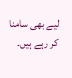لیے بھی سامنا کر رہے ہیں۔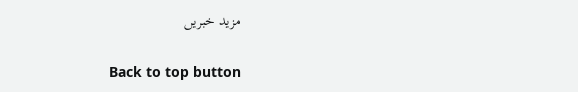مزید خبریں

Back to top button